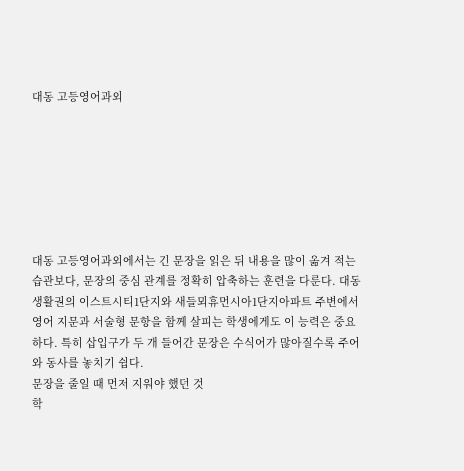대동 고등영어과외







대동 고등영어과외에서는 긴 문장을 읽은 뒤 내용을 많이 옮겨 적는 습관보다, 문장의 중심 관계를 정확히 압축하는 훈련을 다룬다. 대동 생활권의 이스트시티1단지와 새들뫼휴먼시아1단지아파트 주변에서 영어 지문과 서술형 문항을 함께 살피는 학생에게도 이 능력은 중요하다. 특히 삽입구가 두 개 들어간 문장은 수식어가 많아질수록 주어와 동사를 놓치기 쉽다.
문장을 줄일 때 먼저 지워야 했던 것
학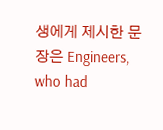생에게 제시한 문장은 Engineers, who had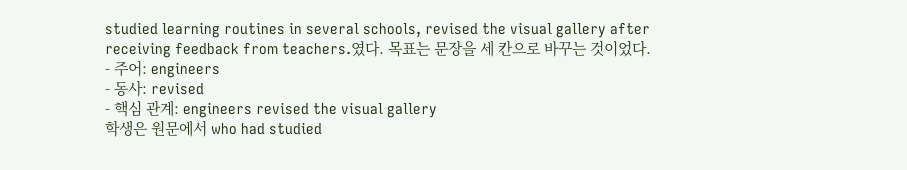studied learning routines in several schools, revised the visual gallery after receiving feedback from teachers.였다. 목표는 문장을 세 칸으로 바꾸는 것이었다.
- 주어: engineers
- 동사: revised
- 핵심 관계: engineers revised the visual gallery
학생은 원문에서 who had studied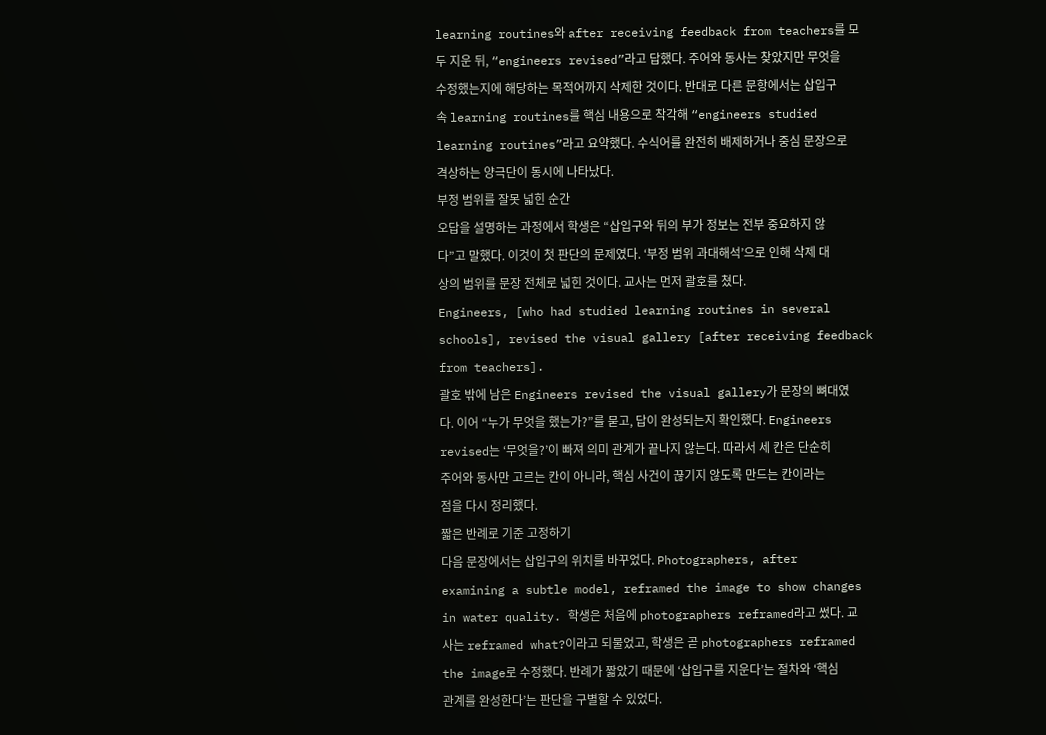learning routines와 after receiving feedback from teachers를 모두 지운 뒤, “engineers revised”라고 답했다. 주어와 동사는 찾았지만 무엇을 수정했는지에 해당하는 목적어까지 삭제한 것이다. 반대로 다른 문항에서는 삽입구 속 learning routines를 핵심 내용으로 착각해 “engineers studied learning routines”라고 요약했다. 수식어를 완전히 배제하거나 중심 문장으로 격상하는 양극단이 동시에 나타났다.
부정 범위를 잘못 넓힌 순간
오답을 설명하는 과정에서 학생은 “삽입구와 뒤의 부가 정보는 전부 중요하지 않다”고 말했다. 이것이 첫 판단의 문제였다. ‘부정 범위 과대해석’으로 인해 삭제 대상의 범위를 문장 전체로 넓힌 것이다. 교사는 먼저 괄호를 쳤다.
Engineers, [who had studied learning routines in several schools], revised the visual gallery [after receiving feedback from teachers].
괄호 밖에 남은 Engineers revised the visual gallery가 문장의 뼈대였다. 이어 “누가 무엇을 했는가?”를 묻고, 답이 완성되는지 확인했다. Engineers revised는 ‘무엇을?’이 빠져 의미 관계가 끝나지 않는다. 따라서 세 칸은 단순히 주어와 동사만 고르는 칸이 아니라, 핵심 사건이 끊기지 않도록 만드는 칸이라는 점을 다시 정리했다.
짧은 반례로 기준 고정하기
다음 문장에서는 삽입구의 위치를 바꾸었다. Photographers, after examining a subtle model, reframed the image to show changes in water quality. 학생은 처음에 photographers reframed라고 썼다. 교사는 reframed what?이라고 되물었고, 학생은 곧 photographers reframed the image로 수정했다. 반례가 짧았기 때문에 ‘삽입구를 지운다’는 절차와 ‘핵심 관계를 완성한다’는 판단을 구별할 수 있었다.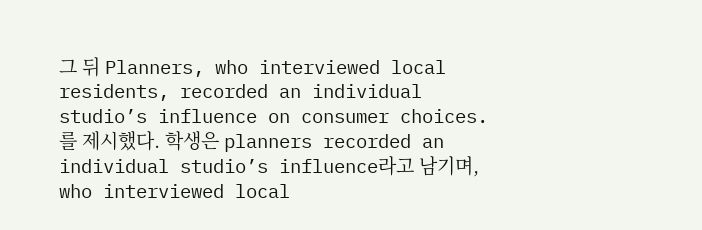그 뒤 Planners, who interviewed local residents, recorded an individual studio’s influence on consumer choices.를 제시했다. 학생은 planners recorded an individual studio’s influence라고 남기며, who interviewed local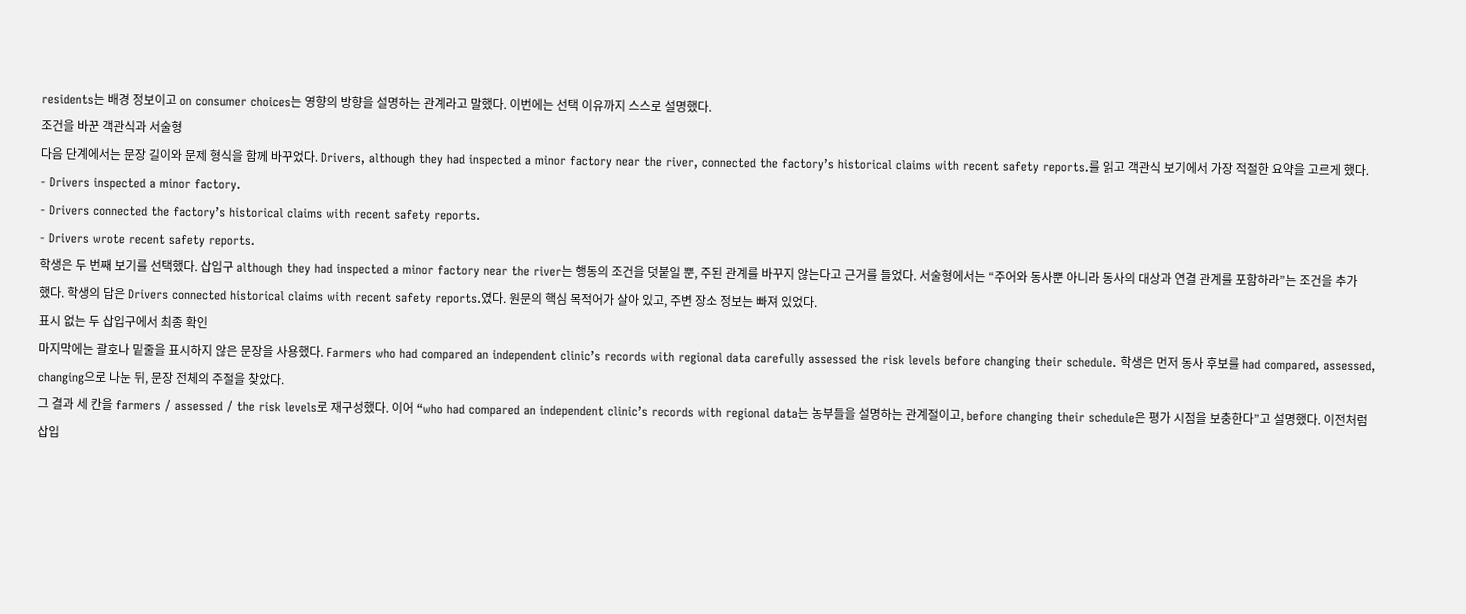residents는 배경 정보이고 on consumer choices는 영향의 방향을 설명하는 관계라고 말했다. 이번에는 선택 이유까지 스스로 설명했다.
조건을 바꾼 객관식과 서술형
다음 단계에서는 문장 길이와 문제 형식을 함께 바꾸었다. Drivers, although they had inspected a minor factory near the river, connected the factory’s historical claims with recent safety reports.를 읽고 객관식 보기에서 가장 적절한 요약을 고르게 했다.
- Drivers inspected a minor factory.
- Drivers connected the factory’s historical claims with recent safety reports.
- Drivers wrote recent safety reports.
학생은 두 번째 보기를 선택했다. 삽입구 although they had inspected a minor factory near the river는 행동의 조건을 덧붙일 뿐, 주된 관계를 바꾸지 않는다고 근거를 들었다. 서술형에서는 “주어와 동사뿐 아니라 동사의 대상과 연결 관계를 포함하라”는 조건을 추가했다. 학생의 답은 Drivers connected historical claims with recent safety reports.였다. 원문의 핵심 목적어가 살아 있고, 주변 장소 정보는 빠져 있었다.
표시 없는 두 삽입구에서 최종 확인
마지막에는 괄호나 밑줄을 표시하지 않은 문장을 사용했다. Farmers who had compared an independent clinic’s records with regional data carefully assessed the risk levels before changing their schedule. 학생은 먼저 동사 후보를 had compared, assessed, changing으로 나눈 뒤, 문장 전체의 주절을 찾았다.
그 결과 세 칸을 farmers / assessed / the risk levels로 재구성했다. 이어 “who had compared an independent clinic’s records with regional data는 농부들을 설명하는 관계절이고, before changing their schedule은 평가 시점을 보충한다”고 설명했다. 이전처럼 삽입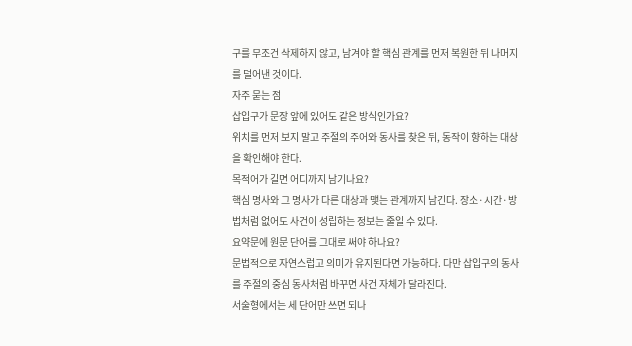구를 무조건 삭제하지 않고, 남겨야 할 핵심 관계를 먼저 복원한 뒤 나머지를 덜어낸 것이다.
자주 묻는 점
삽입구가 문장 앞에 있어도 같은 방식인가요?
위치를 먼저 보지 말고 주절의 주어와 동사를 찾은 뒤, 동작이 향하는 대상을 확인해야 한다.
목적어가 길면 어디까지 남기나요?
핵심 명사와 그 명사가 다른 대상과 맺는 관계까지 남긴다. 장소·시간·방법처럼 없어도 사건이 성립하는 정보는 줄일 수 있다.
요약문에 원문 단어를 그대로 써야 하나요?
문법적으로 자연스럽고 의미가 유지된다면 가능하다. 다만 삽입구의 동사를 주절의 중심 동사처럼 바꾸면 사건 자체가 달라진다.
서술형에서는 세 단어만 쓰면 되나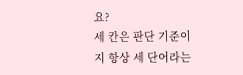요?
세 칸은 판단 기준이지 항상 세 단어라는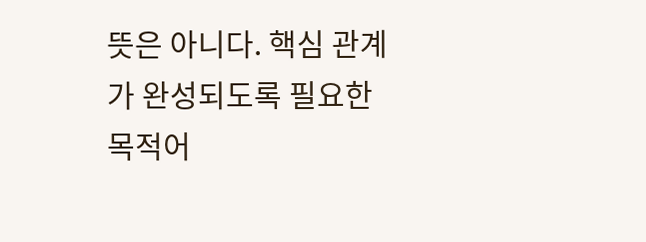뜻은 아니다. 핵심 관계가 완성되도록 필요한 목적어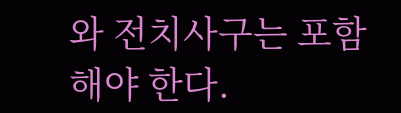와 전치사구는 포함해야 한다.